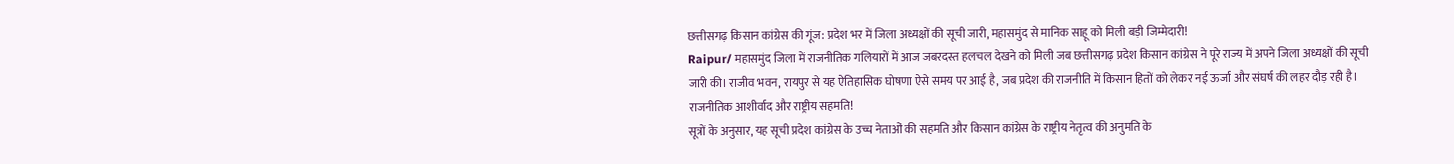छत्तीसगढ़ किसान कांग्रेस की गूंज: प्रदेश भर में जिला अध्यक्षों की सूची जारी, महासमुंद से मानिक साहू को मिली बड़ी जिम्मेदारी!
Raipur/ महासमुंद जिला में राजनीतिक गलियारों में आज जबरदस्त हलचल देखने को मिली जब छत्तीसगढ़ प्रदेश किसान कांग्रेस ने पूरे राज्य में अपने जिला अध्यक्षों की सूची जारी की। राजीव भवन, रायपुर से यह ऐतिहासिक घोषणा ऐसे समय पर आई है, जब प्रदेश की राजनीति में किसान हितों को लेकर नई ऊर्जा और संघर्ष की लहर दौड़ रही है।
राजनीतिक आशीर्वाद और राष्ट्रीय सहमति!
सूत्रों के अनुसार, यह सूची प्रदेश कांग्रेस के उच्च नेताओं की सहमति और किसान कांग्रेस के राष्ट्रीय नेतृत्व की अनुमति के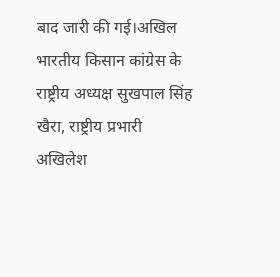बाद जारी की गई।अखिल भारतीय किसान कांग्रेस के राष्ट्रीय अध्यक्ष सुखपाल सिंह खैरा, राष्ट्रीय प्रभारी अखिलेश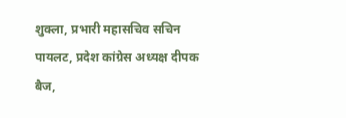शुक्ला, प्रभारी महासचिव सचिन पायलट, प्रदेश कांग्रेस अध्यक्ष दीपक बैज,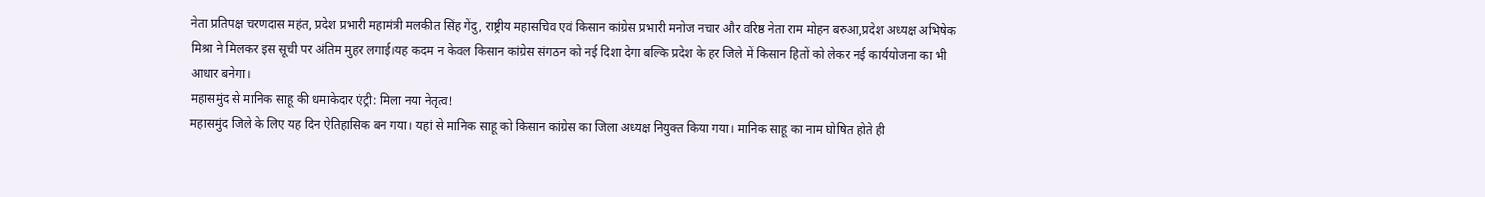नेता प्रतिपक्ष चरणदास महंत, प्रदेश प्रभारी महामंत्री मलकीत सिंह गेंदु, राष्ट्रीय महासचिव एवं किसान कांग्रेस प्रभारी मनोज नचार और वरिष्ठ नेता राम मोहन बरुआ,प्रदेश अध्यक्ष अभिषेक मिश्रा ने मिलकर इस सूची पर अंतिम मुहर लगाई।यह कदम न केवल किसान कांग्रेस संगठन को नई दिशा देगा बल्कि प्रदेश के हर जिले में किसान हितों को लेकर नई कार्ययोजना का भी आधार बनेगा।
महासमुंद से मानिक साहू की धमाकेदार एंट्री: मिला नया नेतृत्व!
महासमुंद जिले के लिए यह दिन ऐतिहासिक बन गया। यहां से मानिक साहू को किसान कांग्रेस का जिला अध्यक्ष नियुक्त किया गया। मानिक साहू का नाम घोषित होते ही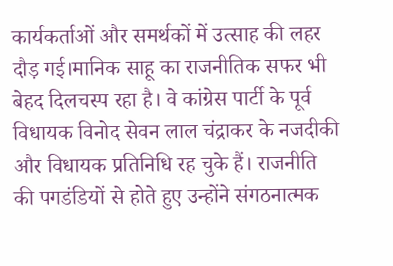कार्यकर्ताओं और समर्थकों में उत्साह की लहर दौड़ गई।मानिक साहू का राजनीतिक सफर भी बेहद दिलचस्प रहा है। वे कांग्रेस पार्टी के पूर्व विधायक विनोद सेवन लाल चंद्राकर के नजदीकी और विधायक प्रतिनिधि रह चुके हैं। राजनीति की पगडंडियों से होते हुए उन्होंने संगठनात्मक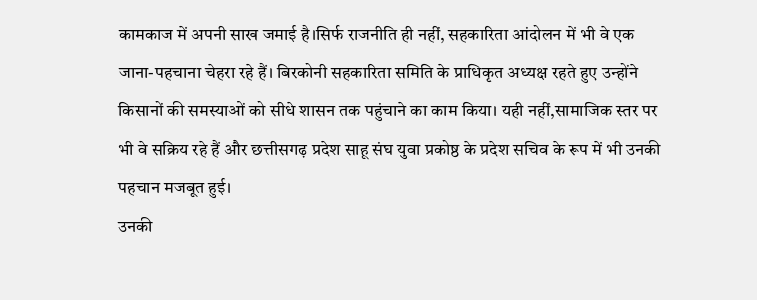कामकाज में अपनी साख जमाई है।सिर्फ राजनीति ही नहीं, सहकारिता आंदोलन में भी वे एक जाना-पहचाना चेहरा रहे हैं। बिरकोनी सहकारिता समिति के प्राधिकृत अध्यक्ष रहते हुए उन्होंने किसानों की समस्याओं को सीधे शासन तक पहुंचाने का काम किया। यही नहीं,सामाजिक स्तर पर भी वे सक्रिय रहे हैं और छत्तीसगढ़ प्रदेश साहू संघ युवा प्रकोष्ठ के प्रदेश सचिव के रूप में भी उनकी पहचान मजबूत हुई।
उनकी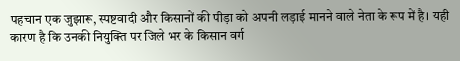पहचान एक जुझारू, स्पष्टवादी और किसानों की पीड़ा को अपनी लड़ाई मानने वाले नेता के रूप में है। यही कारण है कि उनकी नियुक्ति पर जिले भर के किसान वर्ग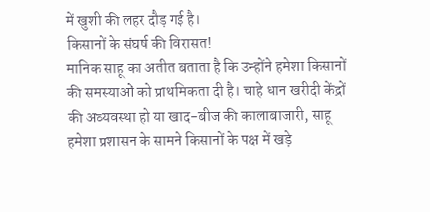में खुशी की लहर दौड़ गई है।
किसानों के संघर्ष की विरासत!
मानिक साहू का अतीत बताता है कि उन्होंने हमेशा किसानों की समस्याओं को प्राथमिकता दी है। चाहे धान खरीदी केंद्रों की अव्यवस्था हो या खाद-बीज की कालाबाजारी, साहू हमेशा प्रशासन के सामने किसानों के पक्ष में खड़े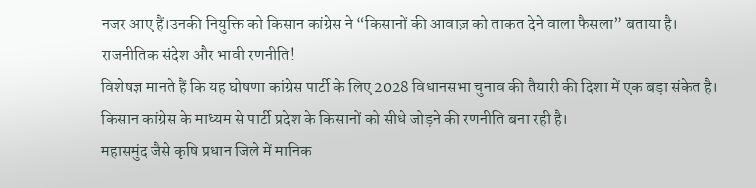नजर आए हैं।उनकी नियुक्ति को किसान कांग्रेस ने “किसानों की आवाज़ को ताकत देने वाला फैसला” बताया है।
राजनीतिक संदेश और भावी रणनीति!
विशेषज्ञ मानते हैं कि यह घोषणा कांग्रेस पार्टी के लिए 2028 विधानसभा चुनाव की तैयारी की दिशा में एक बड़ा संकेत है। किसान कांग्रेस के माध्यम से पार्टी प्रदेश के किसानों को सीधे जोड़ने की रणनीति बना रही है।
महासमुंद जैसे कृषि प्रधान जिले में मानिक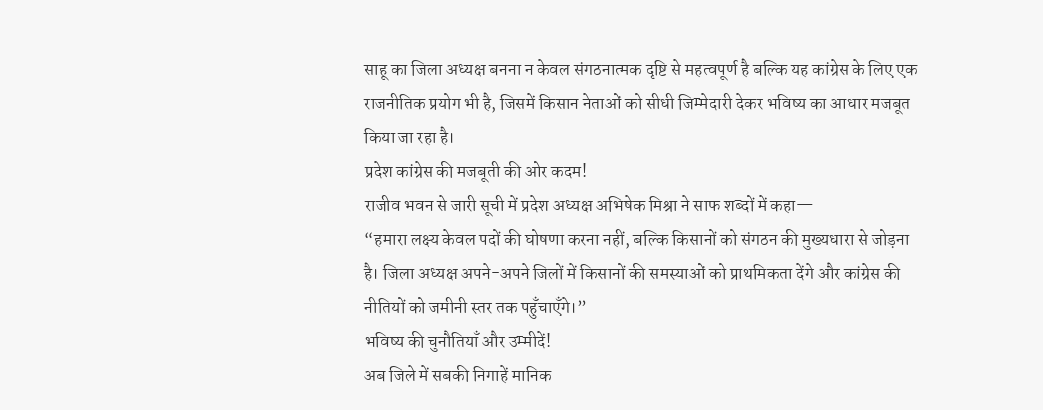साहू का जिला अध्यक्ष बनना न केवल संगठनात्मक दृष्टि से महत्वपूर्ण है बल्कि यह कांग्रेस के लिए एक राजनीतिक प्रयोग भी है, जिसमें किसान नेताओं को सीधी जिम्मेदारी देकर भविष्य का आधार मजबूत किया जा रहा है।
प्रदेश कांग्रेस की मजबूती की ओर कदम!
राजीव भवन से जारी सूची में प्रदेश अध्यक्ष अभिषेक मिश्रा ने साफ शब्दों में कहा—
“हमारा लक्ष्य केवल पदों की घोषणा करना नहीं, बल्कि किसानों को संगठन की मुख्यधारा से जोड़ना है। जिला अध्यक्ष अपने-अपने जिलों में किसानों की समस्याओं को प्राथमिकता देंगे और कांग्रेस की नीतियों को जमीनी स्तर तक पहुँचाएँगे।”
भविष्य की चुनौतियाँ और उम्मीदें!
अब जिले में सबकी निगाहें मानिक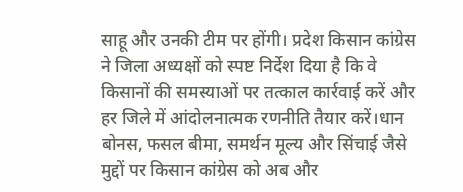साहू और उनकी टीम पर होंगी। प्रदेश किसान कांग्रेस ने जिला अध्यक्षों को स्पष्ट निर्देश दिया है कि वे किसानों की समस्याओं पर तत्काल कार्रवाई करें और हर जिले में आंदोलनात्मक रणनीति तैयार करें।धान बोनस, फसल बीमा, समर्थन मूल्य और सिंचाई जैसे मुद्दों पर किसान कांग्रेस को अब और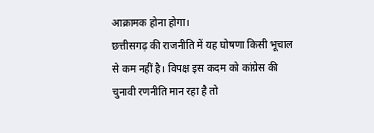आक्रामक होना होगा।
छत्तीसगढ़ की राजनीति में यह घोषणा किसी भूचाल से कम नहीं है। विपक्ष इस कदम को कांग्रेस की चुनावी रणनीति मान रहा है तो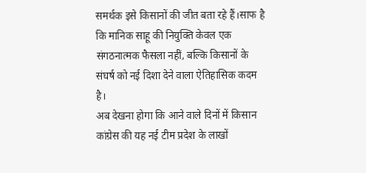समर्थक इसे किसानों की जीत बता रहे हैं।साफ है कि मानिक साहू की नियुक्ति केवल एक संगठनात्मक फैसला नहीं, बल्कि किसानों के संघर्ष को नई दिशा देने वाला ऐतिहासिक कदम है।
अब देखना होगा कि आने वाले दिनों में किसान कांग्रेस की यह नई टीम प्रदेश के लाखों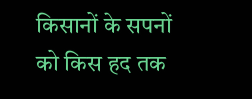किसानों के सपनों को किस हद तक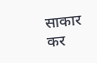साकार कर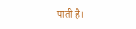पाती है।